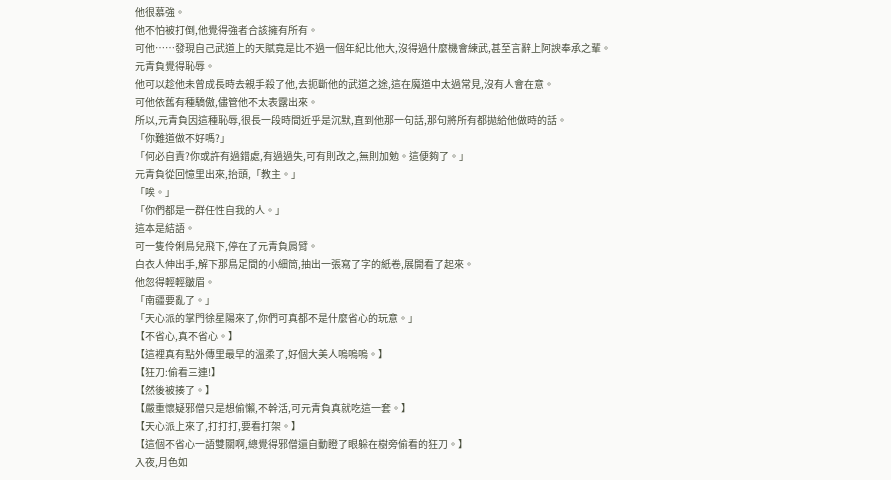他很慕強。
他不怕被打倒,他覺得強者合該擁有所有。
可他……發現自己武道上的天賦竟是比不過一個年紀比他大,沒得過什麼機會練武,甚至言辭上阿諛奉承之輩。
元青負覺得恥辱。
他可以趁他未曾成長時去親手殺了他,去扼斷他的武道之途,這在魔道中太過常見,沒有人會在意。
可他依舊有種驕傲,儘管他不太表露出來。
所以,元青負因這種恥辱,很長一段時間近乎是沉默,直到他那一句話,那句將所有都拋給他做時的話。
「你難道做不好嗎?」
「何必自責?你或許有過錯處,有過過失,可有則改之,無則加勉。這便夠了。」
元青負從回憶里出來,抬頭,「教主。」
「唉。」
「你們都是一群任性自我的人。」
這本是結語。
可一隻伶俐鳥兒飛下,停在了元青負肩臂。
白衣人伸出手,解下那鳥足間的小細筒,抽出一張寫了字的紙卷,展開看了起來。
他忽得輕輕皺眉。
「南疆要亂了。」
「天心派的掌門徐星陽來了,你們可真都不是什麼省心的玩意。」
【不省心,真不省心。】
【這裡真有點外傳里最早的溫柔了,好個大美人嗚嗚嗚。】
【狂刀:偷看三連!】
【然後被揍了。】
【嚴重懷疑邪僧只是想偷懶,不幹活,可元青負真就吃這一套。】
【天心派上來了,打打打,要看打架。】
【這個不省心一語雙關啊,總覺得邪僧還自動瞪了眼躲在樹旁偷看的狂刀。】
入夜,月色如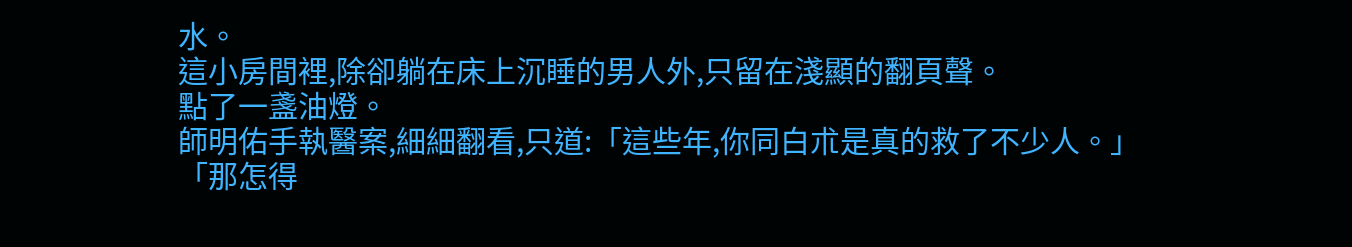水。
這小房間裡,除卻躺在床上沉睡的男人外,只留在淺顯的翻頁聲。
點了一盞油燈。
師明佑手執醫案,細細翻看,只道:「這些年,你同白朮是真的救了不少人。」
「那怎得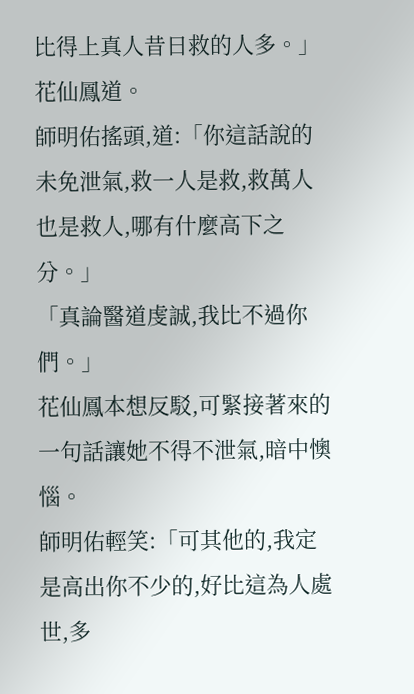比得上真人昔日救的人多。」
花仙鳳道。
師明佑搖頭,道:「你這話說的未免泄氣,救一人是救,救萬人也是救人,哪有什麼高下之分。」
「真論醫道虔誠,我比不過你們。」
花仙鳳本想反駁,可緊接著來的一句話讓她不得不泄氣,暗中懊惱。
師明佑輕笑:「可其他的,我定是高出你不少的,好比這為人處世,多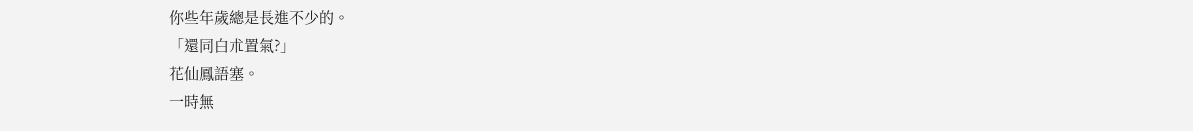你些年歲總是長進不少的。
「還同白朮置氣?」
花仙鳳語塞。
一時無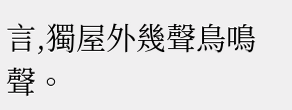言,獨屋外幾聲鳥鳴聲。